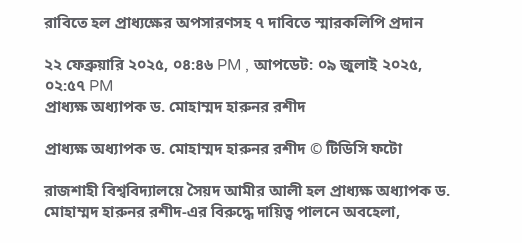রাবিতে হল প্রাধ্যক্ষের অপসারণসহ ৭ দাবিতে স্মারকলিপি প্রদান

২২ ফেব্রুয়ারি ২০২৫, ০৪:৪৬ PM , আপডেট: ০৯ জুলাই ২০২৫, ০২:৫৭ PM
প্রাধ্যক্ষ অধ্যাপক ড. মোহাম্মদ হারুনর রশীদ

প্রাধ্যক্ষ অধ্যাপক ড. মোহাম্মদ হারুনর রশীদ © টিডিসি ফটো

রাজশাহী বিশ্ববিদ্যালয়ে সৈয়দ আমীর আলী হল প্রাধ্যক্ষ অধ্যাপক ড. মোহাম্মদ হারুনর রশীদ-এর বিরুদ্ধে দায়িত্ব পালনে অবহেলা,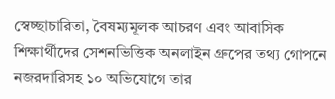স্বেচ্ছাচারিতা, বৈষম্যমূলক আচরণ এবং আবাসিক শিক্ষার্থীদের সেশনভিত্তিক অনলাইন গ্রুপের তথ্য গোপনে নজরদারিসহ ১০ অভিযোগে তার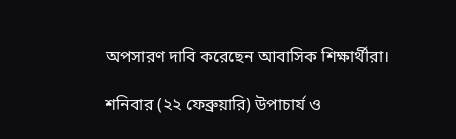অপসারণ দাবি করেছেন আবাসিক শিক্ষার্থীরা।

শনিবার (২২ ফেব্রুয়ারি) উপাচার্য ও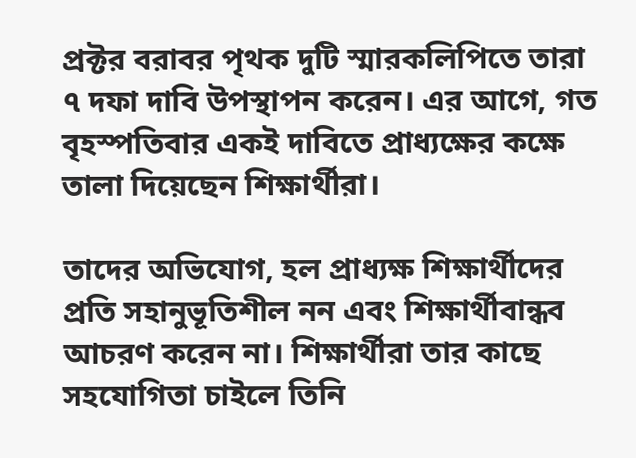প্রক্টর বরাবর পৃথক দুটি স্মারকলিপিতে তারা ৭ দফা দাবি উপস্থাপন করেন। এর আগে, গত বৃহস্পতিবার একই দাবিতে প্রাধ্যক্ষের কক্ষে তালা দিয়েছেন শিক্ষার্থীরা।

তাদের অভিযোগ, হল প্রাধ্যক্ষ শিক্ষার্থীদের প্রতি সহানুভূতিশীল নন এবং শিক্ষার্থীবান্ধব আচরণ করেন না। শিক্ষার্থীরা তার কাছে সহযোগিতা চাইলে তিনি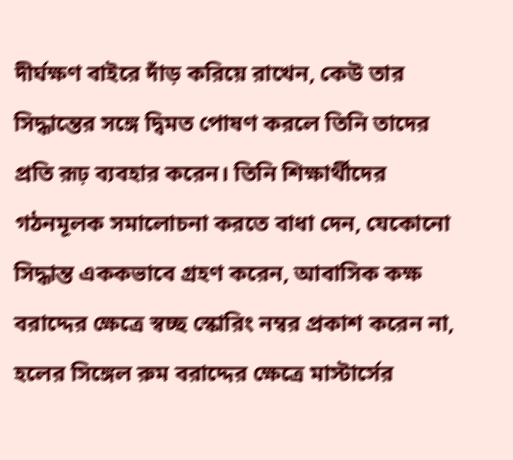দীর্ঘক্ষণ বাইরে দাঁড় করিয়ে রাখেন, কেউ তার সিদ্ধান্তের সঙ্গে দ্বিমত পোষণ করলে তিনি তাদের প্রতি রূঢ় ব্যবহার করেন। তিনি শিক্ষার্থীদের গঠনমূলক সমালোচনা করতে বাধা দেন, যেকোনো সিদ্ধান্ত এককভাবে গ্রহণ করেন, আবাসিক কক্ষ বরাদ্দের ক্ষেত্রে স্বচ্ছ স্কোরিং নম্বর প্রকাশ করেন না, হলের সিঙ্গেল রুম বরাদ্দের ক্ষেত্রে মাস্টার্সের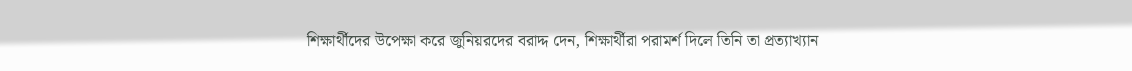শিক্ষার্থীদের উপেক্ষা করে জুনিয়রদের বরাদ্দ দেন, শিক্ষার্থীরা পরামর্শ দিলে তিনি তা প্রত্যাখ্যান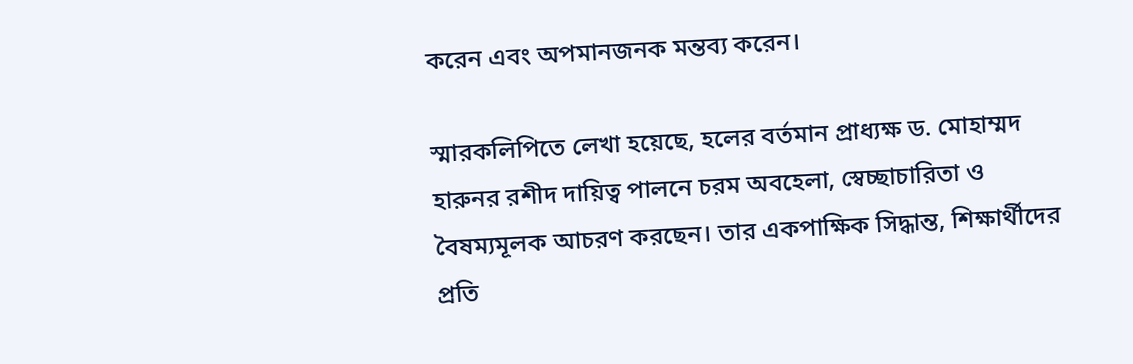করেন এবং অপমানজনক মন্তব্য করেন।

স্মারকলিপিতে লেখা হয়েছে, হলের বর্তমান প্রাধ্যক্ষ ড. মোহাম্মদ হারুনর রশীদ দায়িত্ব পালনে চরম অবহেলা, স্বেচ্ছাচারিতা ও বৈষম্যমূলক আচরণ করছেন। তার একপাক্ষিক সিদ্ধান্ত, শিক্ষার্থীদের প্রতি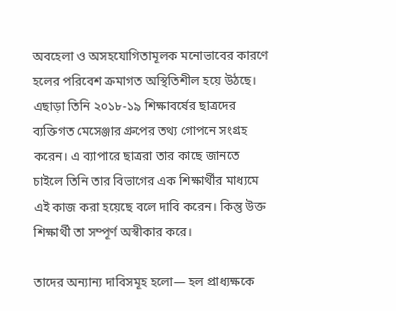অবহেলা ও অসহযোগিতামূলক মনোভাবের কারণে হলের পরিবেশ ক্রমাগত অস্থিতিশীল হয়ে উঠছে। এছাড়া তিনি ২০১৮-১৯ শিক্ষাবর্ষের ছাত্রদের ব্যক্তিগত মেসেঞ্জার গ্রুপের তথ্য গোপনে সংগ্রহ করেন। এ ব্যাপারে ছাত্ররা তার কাছে জানতে চাইলে তিনি তার বিভাগের এক শিক্ষার্থীর মাধ্যমে এই কাজ করা হয়েছে বলে দাবি করেন। কিন্তু উক্ত শিক্ষার্থী তা সম্পূর্ণ অস্বীকার করে।

তাদের অন্যান্য দাবিসমূহ হলো— হল প্রাধ্যক্ষকে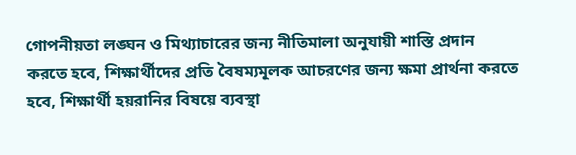গোপনীয়তা লঙ্ঘন ও মিথ্যাচারের জন্য নীতিমালা অনুযায়ী শাস্তি প্রদান করতে হবে, শিক্ষার্থীদের প্রতি বৈষম্যমূলক আচরণের জন্য ক্ষমা প্রার্থনা করতে হবে, শিক্ষার্থী হয়রানির বিষয়ে ব্যবস্থা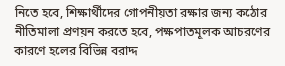নিতে হবে, শিক্ষার্থীদের গোপনীয়তা রক্ষার জন্য কঠোর নীতিমালা প্রণয়ন করতে হবে, পক্ষপাতমূলক আচরণের কারণে হলের বিভিন্ন বরাদ্দ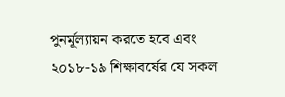পুনর্মূল্যায়ন করতে হবে এবং ২০১৮-১৯ শিক্ষাবর্ষের যে সকল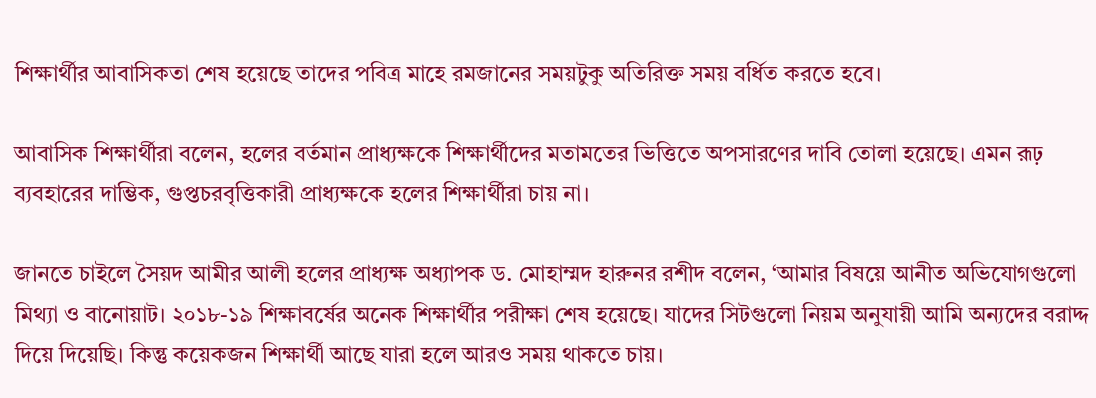শিক্ষার্থীর আবাসিকতা শেষ হয়েছে তাদের পবিত্র মাহে রমজানের সময়টুকু অতিরিক্ত সময় বর্ধিত করতে হবে।

আবাসিক শিক্ষার্থীরা বলেন, হলের বর্তমান প্রাধ্যক্ষকে শিক্ষার্থীদের মতামতের ভিত্তিতে অপসারণের দাবি তোলা হয়েছে। এমন রূঢ় ব্যবহারের দাম্ভিক, গুপ্তচরবৃত্তিকারী প্রাধ্যক্ষকে হলের শিক্ষার্থীরা চায় না।

জানতে চাইলে সৈয়দ আমীর আলী হলের প্রাধ্যক্ষ অধ্যাপক ড. মোহাম্মদ হারুনর রশীদ বলেন, ‘আমার বিষয়ে আনীত অভিযোগগুলো মিথ্যা ও বানোয়াট। ২০১৮-১৯ শিক্ষাবর্ষের অনেক শিক্ষার্থীর পরীক্ষা শেষ হয়েছে। যাদের সিটগুলো নিয়ম অনুযায়ী আমি অন্যদের বরাদ্দ দিয়ে দিয়েছি। কিন্তু কয়েকজন শিক্ষার্থী আছে যারা হলে আরও সময় থাকতে চায়।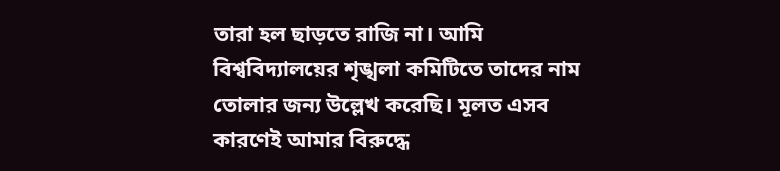তারা হল ছাড়তে রাজি না। আমি বিশ্ববিদ্যালয়ের শৃঙ্খলা কমিটিতে তাদের নাম তোলার জন্য উল্লেখ করেছি। মূলত এসব কারণেই আমার বিরুদ্ধে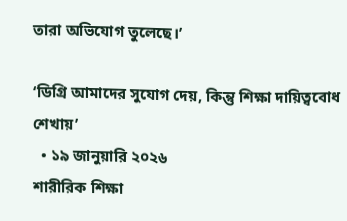তারা অভিযোগ তুলেছে।’

‘ডিগ্রি আমাদের সুযোগ দেয়, কিন্তু শিক্ষা দায়িত্ববোধ শেখায়’
  • ১৯ জানুয়ারি ২০২৬
শারীরিক শিক্ষা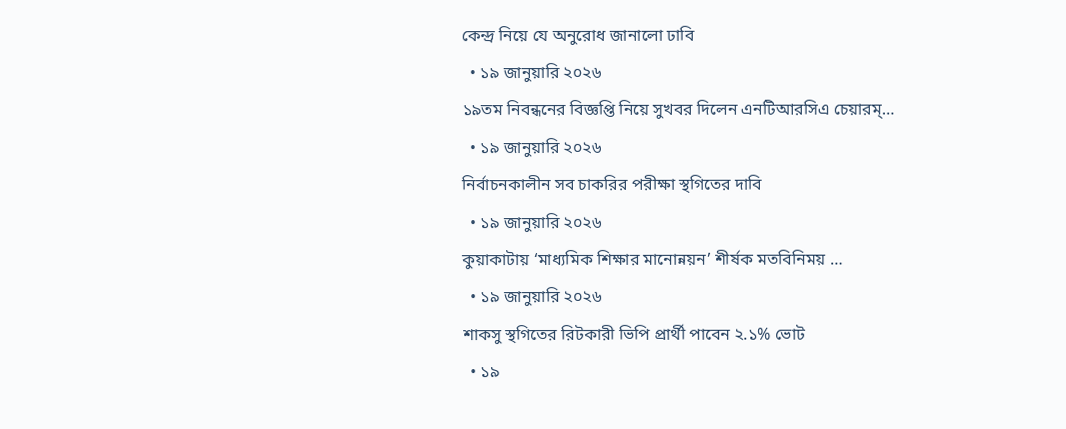কেন্দ্র নিয়ে যে অনুরোধ জানালো ঢাবি
  • ১৯ জানুয়ারি ২০২৬
১৯তম নিবন্ধনের বিজ্ঞপ্তি নিয়ে সুখবর দিলেন এনটিআরসিএ চেয়ারম্…
  • ১৯ জানুয়ারি ২০২৬
নির্বাচনকালীন সব চাকরির পরীক্ষা স্থগিতের দাবি
  • ১৯ জানুয়ারি ২০২৬
কুয়াকাটায় ‘মাধ্যমিক শিক্ষার মানোন্নয়ন’ শীর্ষক মতবিনিময় …
  • ১৯ জানুয়ারি ২০২৬
শাকসু স্থগিতের রিটকারী ভিপি প্রার্থী পাবেন ২.১% ভোট
  • ১৯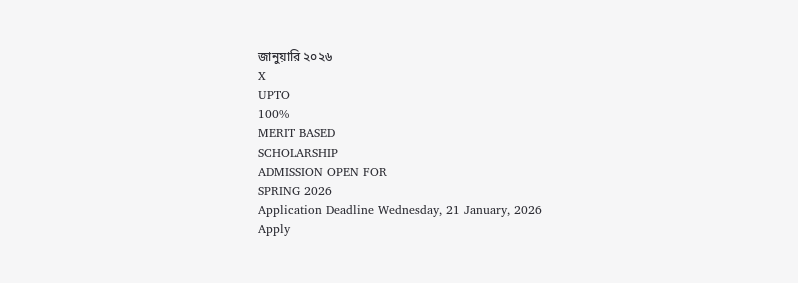জানুয়ারি ২০২৬
X
UPTO
100%
MERIT BASED
SCHOLARSHIP
ADMISSION OPEN FOR
SPRING 2026
Application Deadline Wednesday, 21 January, 2026
Apply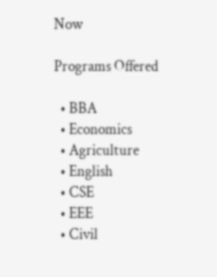Now

Programs Offered

  • BBA
  • Economics
  • Agriculture
  • English
  • CSE
  • EEE
  • Civil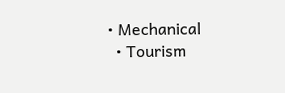• Mechanical
  • Tourism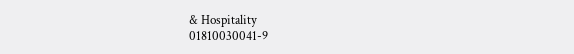& Hospitality
01810030041-9